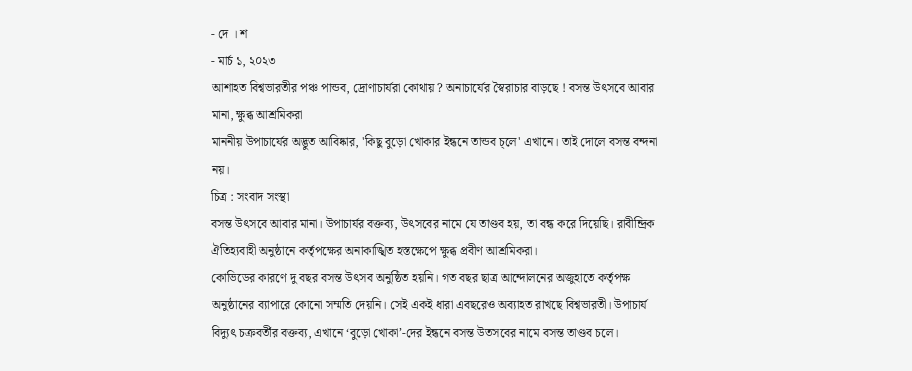- দে । শ
- মার্চ ১, ২০২৩
আশাহত বিশ্বভারতীর পঞ্চ পান্ডব, দ্রোণাচার্যরা কোথায় ? অনাচার্যের স্বৈরাচার বাড়ছে ! বসন্ত উৎসবে আবার মানা, ক্ষুব্ধ আশ্রমিকরা
মাননীয় উপাচার্যের অদ্ভুত আবিষ্কার, 'কিছু বুড়ো খোকার ইন্ধনে তান্ডব চ্লে' এখানে। তাই দোলে বসন্ত বন্দনা নয়।
চিত্র : সংবাদ সংস্থা
বসন্ত উৎসবে আবার মানা। উপাচার্যর বক্তব্য, উৎসবের নামে যে তাণ্ডব হয়, তা বন্ধ করে দিয়েছি। রাবীন্দ্রিক ঐতিহ্যবাহী অনুষ্ঠানে কর্তৃপক্ষের অনাকাঙ্খিত হস্তক্ষেপে ক্ষুব্ধ প্রবীণ আশ্রমিকরা।
কোভিডের কারণে দু বছর বসন্ত উৎসব অনুষ্ঠিত হয়নি। গত বছর ছাত্র আন্দোলনের অজুহাতে কর্তৃপক্ষ অনুষ্ঠানের ব্যাপারে কোনো সম্মতি দেয়নি। সেই একই ধারা এবছরেও অব্যাহত রাখছে বিশ্বভারতী। উপাচার্য বিদ্যুৎ চক্রবর্তীর বক্তব্য, এখানে ‘বুড়ো খোকা’-দের ইন্ধনে বসন্ত উতসবের নামে বসন্ত তাণ্ডব চলে।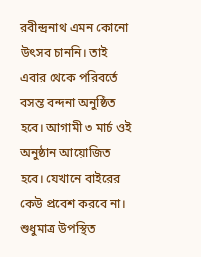রবীন্দ্রনাথ এমন কোনো উৎসব চাননি। তাই এবার থেকে পরিবর্তে বসন্ত বন্দনা অনুষ্ঠিত হবে। আগামী ৩ মার্চ ওই অনুষ্ঠান আয়োজিত হবে। যেখানে বাইরের কেউ প্রবেশ করবে না। শুধুমাত্র উপস্থিত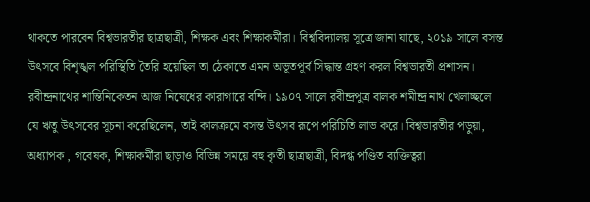থাকতে পারবেন বিশ্বভারতীর ছাত্রছাত্রী, শিক্ষক এবং শিক্ষাকর্মীরা। বিশ্ববিদ্যালয় সূত্রে জানা যাছে, ২০১৯ সালে বসন্ত উৎসবে বিশৃঙ্খল পরিস্থিতি তৈরি হয়েছিল তা ঠেকাতে এমন অভূতপূর্ব সিদ্ধান্ত গ্রহণ করল বিশ্বভারতী প্রশাসন।
রবীন্দ্রনাথের শান্তিনিকেতন আজ নিষেধের কারাগারে বন্দি। ১৯০৭ সালে রবীন্দ্রপুত্র বালক শমীন্দ্র নাথ খেলাচ্ছলে যে ঋতু উৎসবের সূচনা করেছিলেন, তাই কালক্রমে বসন্ত উৎসব রূপে পরিচিতি লাভ করে। বিশ্বভারতীর পড়ুয়া, অধ্যাপক , গবেষক, শিক্ষাকর্মীরা ছাড়াও বিভিন্ন সময়ে বহু কৃতী ছাত্রছাত্রী, বিদগ্ধ পণ্ডিত ব্যক্তিত্বরা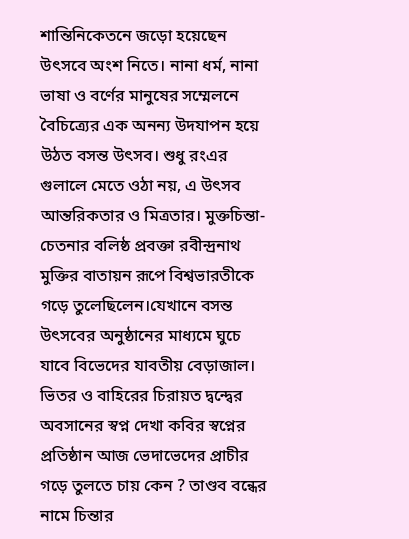শান্তিনিকেতনে জড়ো হয়েছেন উৎসবে অংশ নিতে। নানা ধর্ম, নানা ভাষা ও বর্ণের মানুষের সম্মেলনে বৈচিত্র্যের এক অনন্য উদযাপন হয়ে উঠত বসন্ত উৎসব। শুধু রংএর গুলালে মেতে ওঠা নয়, এ উৎসব আন্তরিকতার ও মিত্রতার। মুক্তচিন্তা-চেতনার বলিষ্ঠ প্রবক্তা রবীন্দ্রনাথ মুক্তির বাতায়ন রূপে বিশ্বভারতীকে গড়ে তুলেছিলেন।যেখানে বসন্ত উৎসবের অনুষ্ঠানের মাধ্যমে ঘুচে যাবে বিভেদের যাবতীয় বেড়াজাল। ভিতর ও বাহিরের চিরায়ত দ্বন্দ্বের অবসানের স্বপ্ন দেখা কবির স্বপ্নের প্রতিষ্ঠান আজ ভেদাভেদের প্রাচীর গড়ে তুলতে চায় কেন ? তাণ্ডব বন্ধের নামে চিন্তার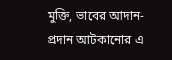মুক্তি, ভাবের আদান-প্রদান আটকানোর এ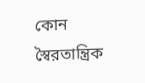কোন স্বৈরতান্ত্রিক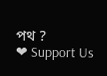পথ ?
❤ Support Us